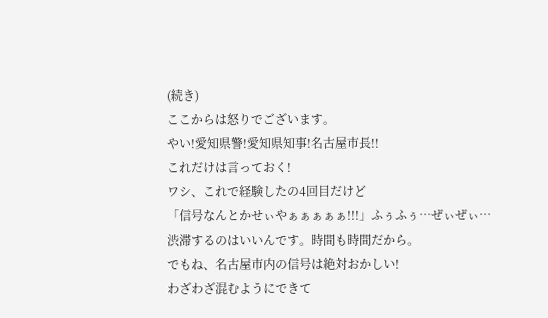(続き)
ここからは怒りでございます。
やい!愛知県警!愛知県知事!名古屋市長!!
これだけは言っておく!
ワシ、これで経験したの4回目だけど
「信号なんとかせぃやぁぁぁぁぁ!!!」ふぅふぅ…ぜぃぜぃ…
渋滞するのはいいんです。時間も時間だから。
でもね、名古屋市内の信号は絶対おかしい!
わざわざ混むようにできて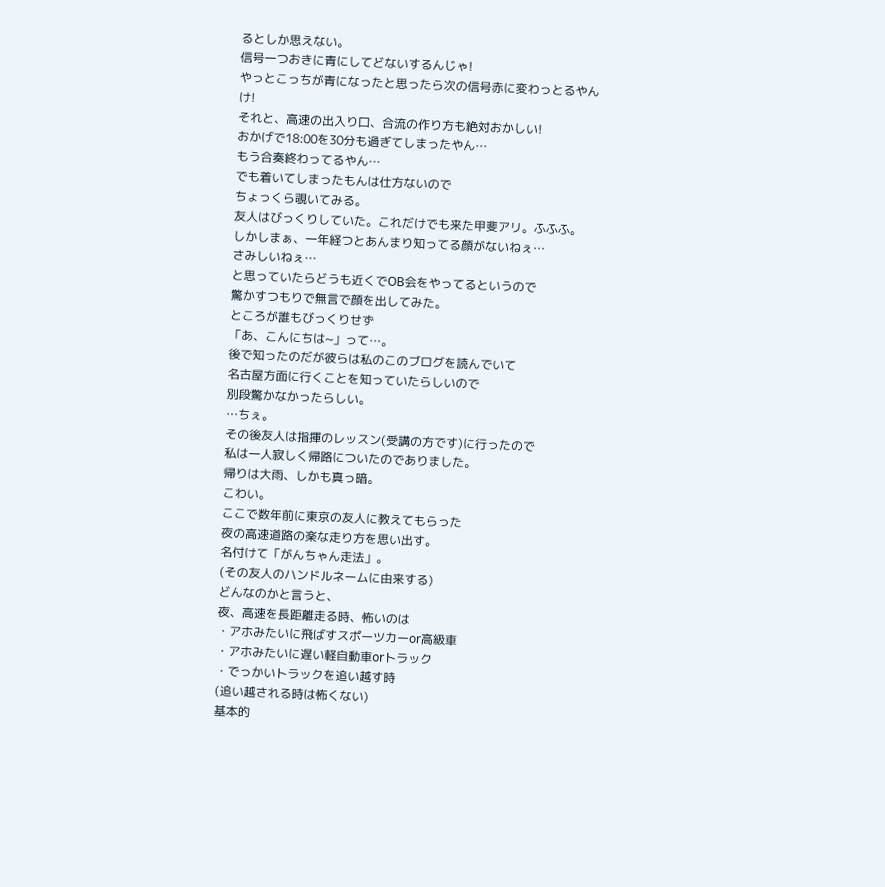るとしか思えない。
信号一つおきに青にしてどないするんじゃ!
やっとこっちが青になったと思ったら次の信号赤に変わっとるやんけ!
それと、高速の出入り口、合流の作り方も絶対おかしい!
おかげで18:00を30分も過ぎてしまったやん…
もう合奏終わってるやん…
でも着いてしまったもんは仕方ないので
ちょっくら覗いてみる。
友人はびっくりしていた。これだけでも来た甲斐アリ。ふふふ。
しかしまぁ、一年経つとあんまり知ってる顔がないねぇ…
さみしいねぇ…
と思っていたらどうも近くでOB会をやってるというので
驚かすつもりで無言で顔を出してみた。
ところが誰もびっくりせず
「あ、こんにちは~」って…。
後で知ったのだが彼らは私のこのブログを読んでいて
名古屋方面に行くことを知っていたらしいので
別段驚かなかったらしい。
…ちぇ。
その後友人は指揮のレッスン(受講の方です)に行ったので
私は一人寂しく帰路についたのでありました。
帰りは大雨、しかも真っ暗。
こわい。
ここで数年前に東京の友人に教えてもらった
夜の高速道路の楽な走り方を思い出す。
名付けて「がんちゃん走法」。
(その友人のハンドルネームに由来する)
どんなのかと言うと、
夜、高速を長距離走る時、怖いのは
・アホみたいに飛ばすスポーツカーor高級車
・アホみたいに遅い軽自動車orトラック
・でっかいトラックを追い越す時
(追い越される時は怖くない)
基本的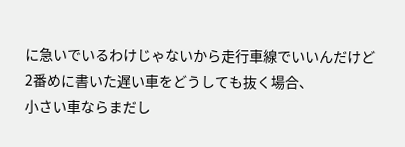に急いでいるわけじゃないから走行車線でいいんだけど
2番めに書いた遅い車をどうしても抜く場合、
小さい車ならまだし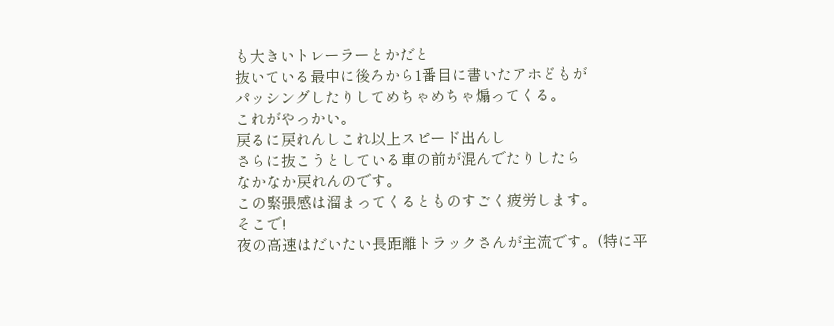も大きいトレーラーとかだと
抜いている最中に後ろから1番目に書いたアホどもが
パッシングしたりしてめちゃめちゃ煽ってくる。
これがやっかい。
戻るに戻れんしこれ以上スピード出んし
さらに抜こうとしている車の前が混んでたりしたら
なかなか戻れんのです。
この緊張感は溜まってくるとものすごく疲労します。
そこで!
夜の高速はだいたい長距離トラックさんが主流です。(特に平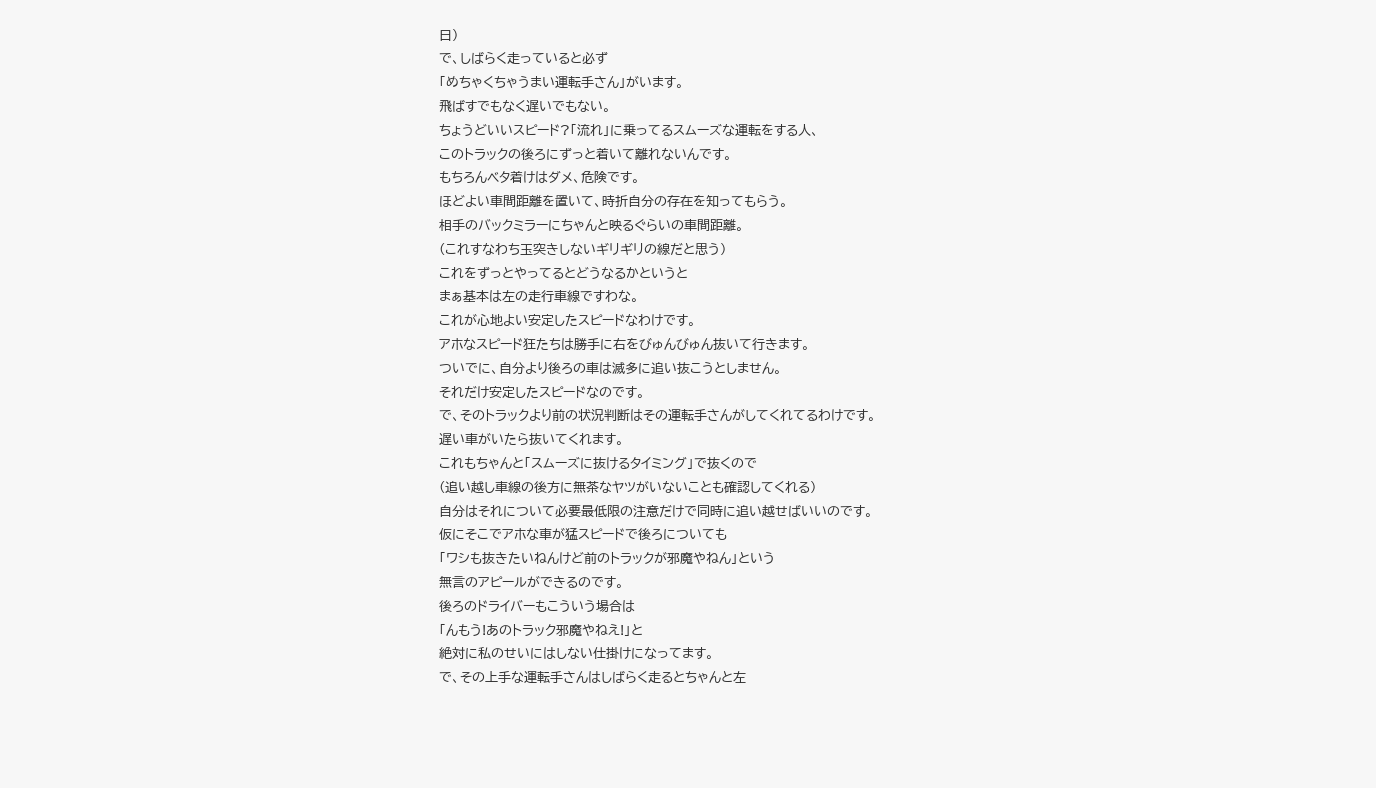日)
で、しばらく走っていると必ず
「めちゃくちゃうまい運転手さん」がいます。
飛ばすでもなく遅いでもない。
ちょうどいいスピード?「流れ」に乗ってるスムーズな運転をする人、
このトラックの後ろにずっと着いて離れないんです。
もちろんベタ着けはダメ、危険です。
ほどよい車間距離を置いて、時折自分の存在を知ってもらう。
相手のバックミラーにちゃんと映るぐらいの車間距離。
(これすなわち玉突きしないギリギリの線だと思う)
これをずっとやってるとどうなるかというと
まぁ基本は左の走行車線ですわな。
これが心地よい安定したスピードなわけです。
アホなスピード狂たちは勝手に右をびゅんびゅん抜いて行きます。
ついでに、自分より後ろの車は滅多に追い抜こうとしません。
それだけ安定したスピードなのです。
で、そのトラックより前の状況判断はその運転手さんがしてくれてるわけです。
遅い車がいたら抜いてくれます。
これもちゃんと「スムーズに抜けるタイミング」で抜くので
(追い越し車線の後方に無茶なヤツがいないことも確認してくれる)
自分はそれについて必要最低限の注意だけで同時に追い越せばいいのです。
仮にそこでアホな車が猛スピードで後ろについても
「ワシも抜きたいねんけど前のトラックが邪魔やねん」という
無言のアピールができるのです。
後ろのドライバーもこういう場合は
「んもう!あのトラック邪魔やねえ!」と
絶対に私のせいにはしない仕掛けになってます。
で、その上手な運転手さんはしばらく走るとちゃんと左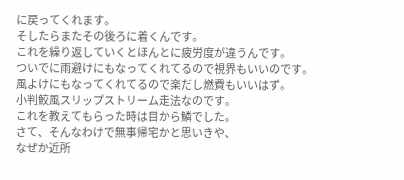に戻ってくれます。
そしたらまたその後ろに着くんです。
これを繰り返していくとほんとに疲労度が違うんです。
ついでに雨避けにもなってくれてるので視界もいいのです。
風よけにもなってくれてるので楽だし燃費もいいはず。
小判鮫風スリップストリーム走法なのです。
これを教えてもらった時は目から鱗でした。
さて、そんなわけで無事帰宅かと思いきや、
なぜか近所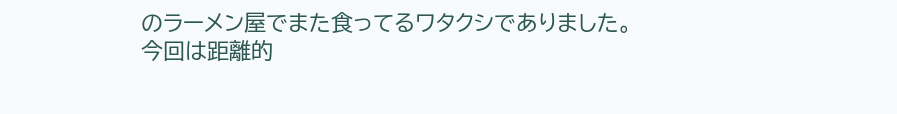のラーメン屋でまた食ってるワタクシでありました。
今回は距離的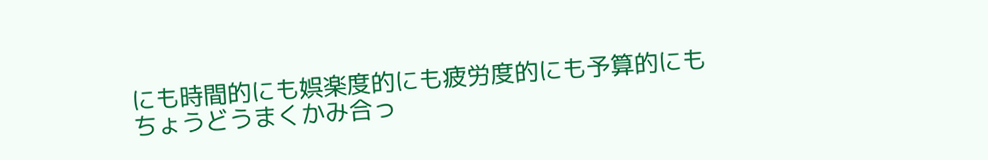にも時間的にも娯楽度的にも疲労度的にも予算的にも
ちょうどうまくかみ合っ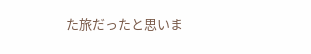た旅だったと思いま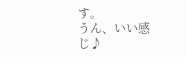す。
うん、いい感じ♪